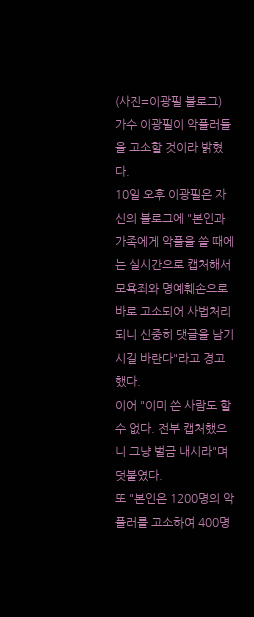(사진=이광필 블로그)
가수 이광필이 악플러들을 고소할 것이라 밝혔다.
10일 오후 이광필은 자신의 블로그에 "본인과 가족에게 악플을 쓸 때에는 실시간으로 캡처해서 모욕죄와 명예훼손으로 바로 고소되어 사법처리되니 신중히 댓글을 남기시길 바란다"라고 경고했다.
이어 "이미 쓴 사람도 할 수 없다. 전부 캡처했으니 그냥 벌금 내시라"며 덧붙였다.
또 "본인은 1200명의 악플러를 고소하여 400명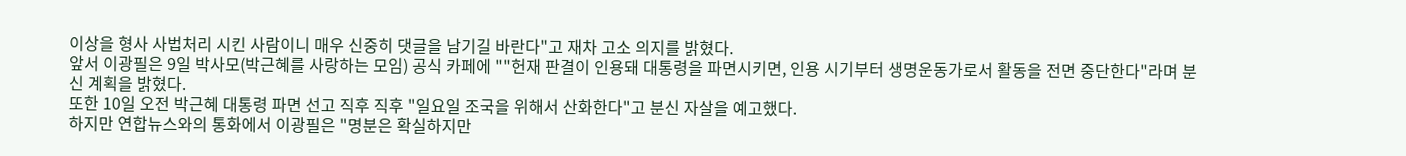이상을 형사 사법처리 시킨 사람이니 매우 신중히 댓글을 남기길 바란다"고 재차 고소 의지를 밝혔다.
앞서 이광필은 9일 박사모(박근혜를 사랑하는 모임) 공식 카페에 ""헌재 판결이 인용돼 대통령을 파면시키면, 인용 시기부터 생명운동가로서 활동을 전면 중단한다"라며 분신 계획을 밝혔다.
또한 10일 오전 박근혜 대통령 파면 선고 직후 직후 "일요일 조국을 위해서 산화한다"고 분신 자살을 예고했다.
하지만 연합뉴스와의 통화에서 이광필은 "명분은 확실하지만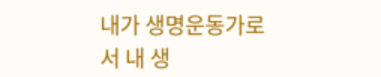내가 생명운동가로서 내 생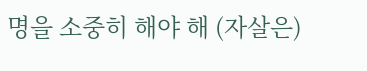명을 소중히 해야 해 (자살은)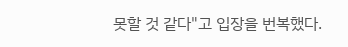못할 것 같다"고 입장을 번복했다.